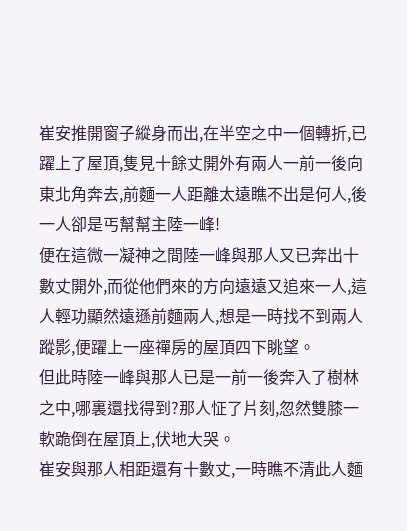崔安推開窗子縱身而出,在半空之中一個轉折,已躍上了屋頂,隻見十餘丈開外有兩人一前一後向東北角奔去,前麵一人距離太遠瞧不出是何人,後一人卻是丐幫幫主陸一峰!
便在這微一凝神之間陸一峰與那人又已奔出十數丈開外,而從他們來的方向遠遠又追來一人,這人輕功顯然遠遜前麵兩人,想是一時找不到兩人蹤影,便躍上一座禪房的屋頂四下眺望。
但此時陸一峰與那人已是一前一後奔入了樹林之中,哪裏還找得到?那人怔了片刻,忽然雙膝一軟跪倒在屋頂上,伏地大哭。
崔安與那人相距還有十數丈,一時瞧不清此人麵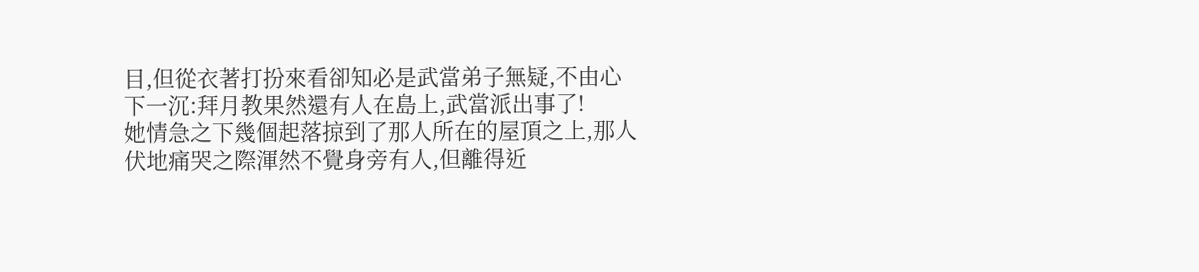目,但從衣著打扮來看卻知必是武當弟子無疑,不由心下一沉:拜月教果然還有人在島上,武當派出事了!
她情急之下幾個起落掠到了那人所在的屋頂之上,那人伏地痛哭之際渾然不覺身旁有人,但離得近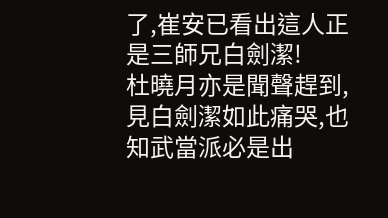了,崔安已看出這人正是三師兄白劍潔!
杜曉月亦是聞聲趕到,見白劍潔如此痛哭,也知武當派必是出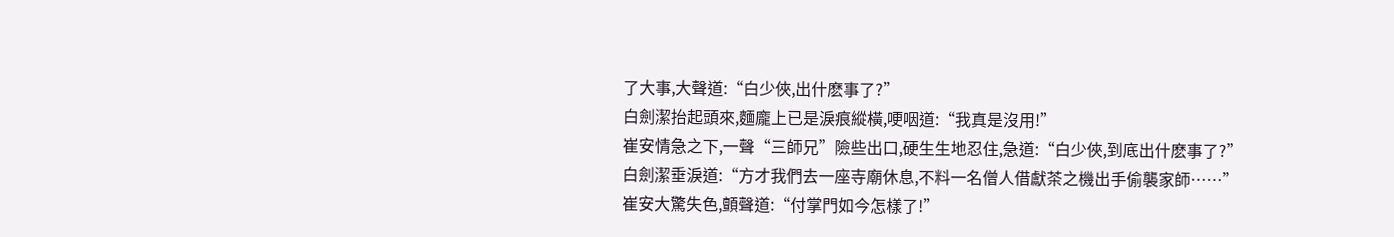了大事,大聲道:“白少俠,出什麽事了?”
白劍潔抬起頭來,麵龐上已是淚痕縱橫,哽咽道:“我真是沒用!”
崔安情急之下,一聲“三師兄”險些出口,硬生生地忍住,急道:“白少俠,到底出什麽事了?”
白劍潔垂淚道:“方才我們去一座寺廟休息,不料一名僧人借獻茶之機出手偷襲家師……”
崔安大驚失色,顫聲道:“付掌門如今怎樣了!”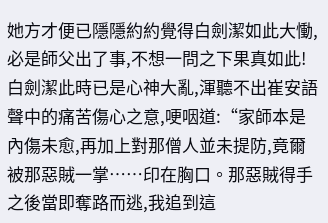她方才便已隱隱約約覺得白劍潔如此大慟,必是師父出了事,不想一問之下果真如此!
白劍潔此時已是心神大亂,渾聽不出崔安語聲中的痛苦傷心之意,哽咽道:“家師本是內傷未愈,再加上對那僧人並未提防,竟爾被那惡賊一掌……印在胸口。那惡賊得手之後當即奪路而逃,我追到這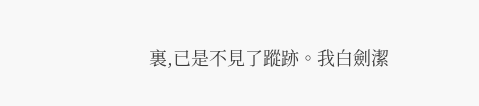裏,已是不見了蹤跡。我白劍潔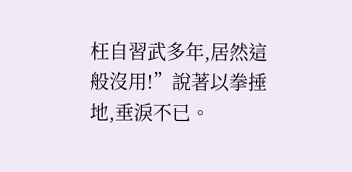枉自習武多年,居然這般沒用!”說著以拳捶地,垂淚不已。